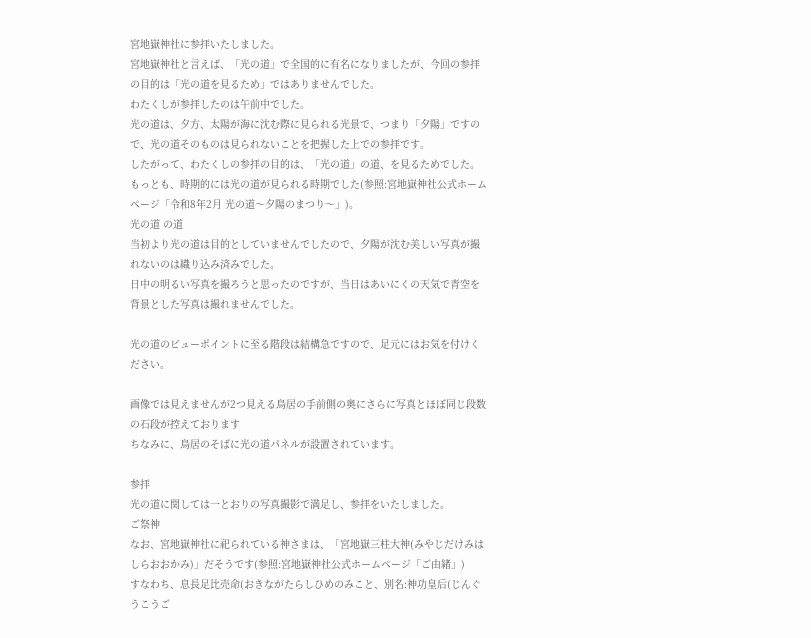宮地嶽神社に参拝いたしました。
宮地嶽神社と言えば、「光の道」で全国的に有名になりましたが、今回の参拝の目的は「光の道を見るため」ではありませんでした。
わたくしが参拝したのは午前中でした。
光の道は、夕方、太陽が海に沈む際に見られる光景で、つまり「夕陽」ですので、光の道そのものは見られないことを把握した上での参拝です。
したがって、わたくしの参拝の目的は、「光の道」の道、を見るためでした。
もっとも、時期的には光の道が見られる時期でした(参照:宮地嶽神社公式ホームページ「令和8年2月 光の道〜夕陽のまつり〜」)。
光の道 の道
当初より光の道は目的としていませんでしたので、夕陽が沈む美しい写真が撮れないのは織り込み済みでした。
日中の明るい写真を撮ろうと思ったのですが、当日はあいにくの天気で青空を背景とした写真は撮れませんでした。

光の道のビューポイントに至る階段は結構急ですので、足元にはお気を付けください。

画像では見えませんが2つ見える鳥居の手前側の奥にさらに写真とほぼ同じ段数の石段が控えております
ちなみに、鳥居のそばに光の道パネルが設置されています。

参拝
光の道に関しては一とおりの写真撮影で満足し、参拝をいたしました。
ご祭神
なお、宮地嶽神社に祀られている神さまは、「宮地嶽三柱大神(みやじだけみはしらおおかみ)」だそうです(参照:宮地嶽神社公式ホームページ「ご由緒」)
すなわち、息長足比売命(おきながたらしひめのみこと、別名:神功皇后(じんぐうこうご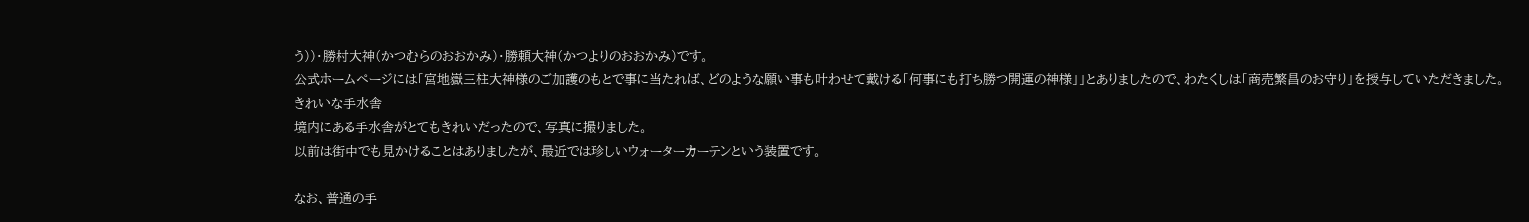う))・勝村大神(かつむらのおおかみ)・勝頼大神(かつよりのおおかみ)です。
公式ホームページには「宮地嶽三柱大神様のご加護のもとで事に当たれば、どのような願い事も叶わせて戴ける「何事にも打ち勝つ開運の神様」」とありましたので、わたくしは「商売繁昌のお守り」を授与していただきました。
きれいな手水舎
境内にある手水舎がとてもきれいだったので、写真に撮りました。
以前は街中でも見かけることはありましたが、最近では珍しいウォーターカーテンという装置です。

なお、普通の手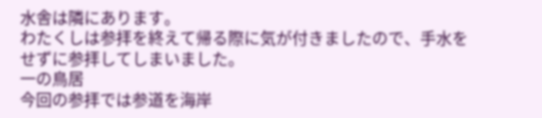水舎は隣にあります。
わたくしは参拝を終えて帰る際に気が付きましたので、手水をせずに参拝してしまいました。
一の鳥居
今回の参拝では参道を海岸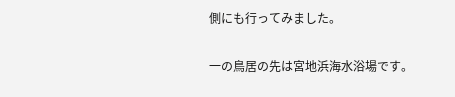側にも行ってみました。

一の鳥居の先は宮地浜海水浴場です。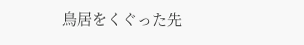鳥居をくぐった先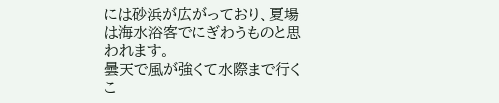には砂浜が広がっており、夏場は海水浴客でにぎわうものと思われます。
曇天で風が強くて水際まで行くこ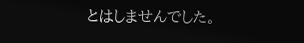とはしませんでした。